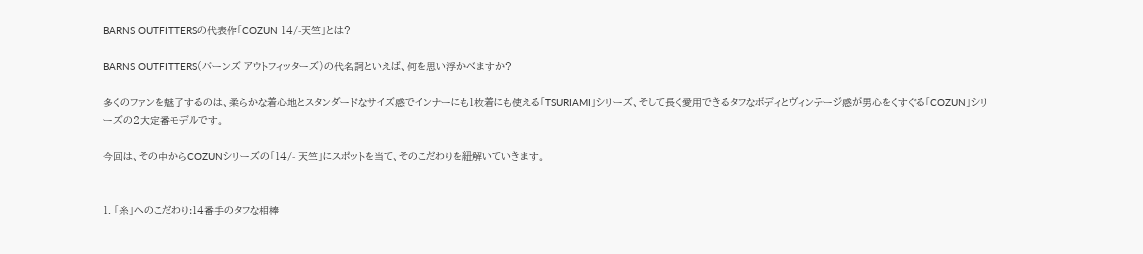BARNS OUTFITTERSの代表作「COZUN 14/-天竺」とは?

BARNS OUTFITTERS(バーンズ アウトフィッターズ)の代名詞といえば、何を思い浮かべますか?

多くのファンを魅了するのは、柔らかな着心地とスタンダードなサイズ感でインナーにも1枚着にも使える「TSURIAMI」シリーズ、そして長く愛用できるタフなボディとヴィンテージ感が男心をくすぐる「COZUN」シリーズの2大定番モデルです。

今回は、その中からCOZUNシリーズの「14/- 天竺」にスポットを当て、そのこだわりを紐解いていきます。


1. 「糸」へのこだわり:14番手のタフな相棒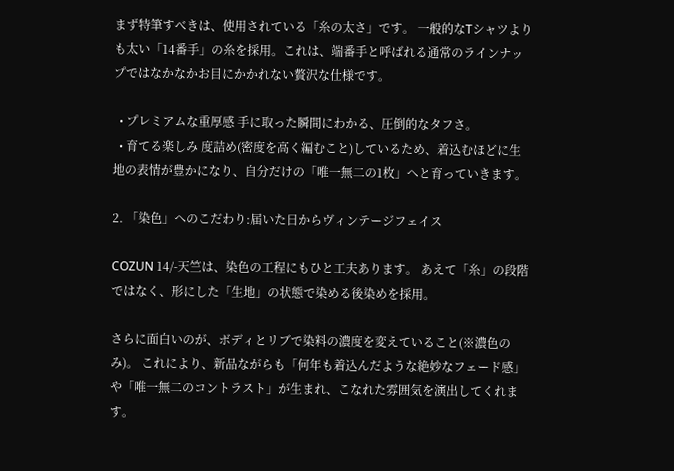まず特筆すべきは、使用されている「糸の太さ」です。 一般的なTシャツよりも太い「14番手」の糸を採用。これは、端番手と呼ばれる通常のラインナップではなかなかお目にかかれない贅沢な仕様です。

  • プレミアムな重厚感 手に取った瞬間にわかる、圧倒的なタフさ。
  • 育てる楽しみ 度詰め(密度を高く編むこと)しているため、着込むほどに生地の表情が豊かになり、自分だけの「唯一無二の1枚」へと育っていきます。

2. 「染色」へのこだわり:届いた日からヴィンテージフェイス

COZUN 14/-天竺は、染色の工程にもひと工夫あります。 あえて「糸」の段階ではなく、形にした「生地」の状態で染める後染めを採用。

さらに面白いのが、ボディとリブで染料の濃度を変えていること(※濃色のみ)。 これにより、新品ながらも「何年も着込んだような絶妙なフェード感」や「唯一無二のコントラスト」が生まれ、こなれた雰囲気を演出してくれます。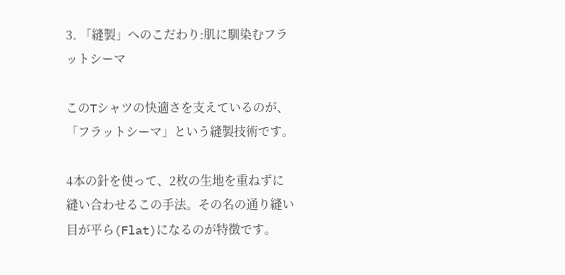3. 「縫製」へのこだわり:肌に馴染むフラットシーマ

このTシャツの快適さを支えているのが、「フラットシーマ」という縫製技術です。

4本の針を使って、2枚の生地を重ねずに縫い合わせるこの手法。その名の通り縫い目が平ら(Flat)になるのが特徴です。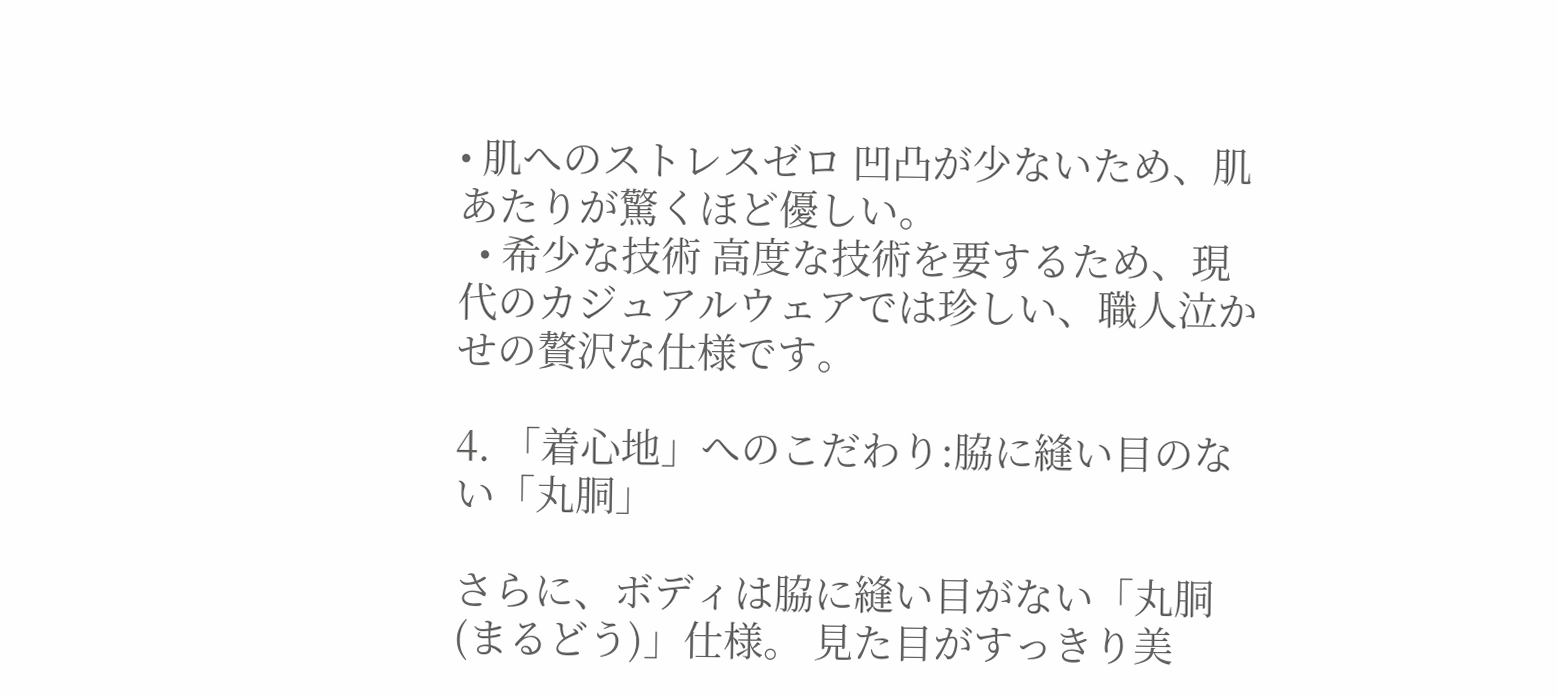• 肌へのストレスゼロ 凹凸が少ないため、肌あたりが驚くほど優しい。
  • 希少な技術 高度な技術を要するため、現代のカジュアルウェアでは珍しい、職人泣かせの贅沢な仕様です。

4. 「着心地」へのこだわり:脇に縫い目のない「丸胴」

さらに、ボディは脇に縫い目がない「丸胴(まるどう)」仕様。 見た目がすっきり美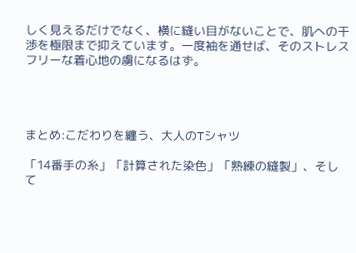しく見えるだけでなく、横に縫い目がないことで、肌への干渉を極限まで抑えています。一度袖を通せば、そのストレスフリーな着心地の虜になるはず。




まとめ:こだわりを纏う、大人のTシャツ

「14番手の糸」「計算された染色」「熟練の縫製」、そして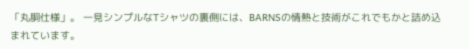「丸胴仕様」。 一見シンプルなTシャツの裏側には、BARNSの情熱と技術がこれでもかと詰め込まれています。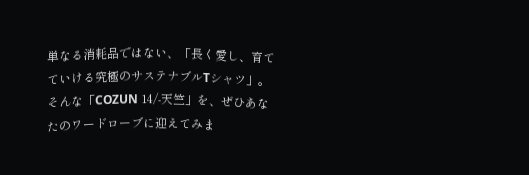単なる消耗品ではない、「長く愛し、育てていける究極のサステナブルTシャツ」。 そんな「COZUN 14/-天竺」を、ぜひあなたのワードローブに迎えてみま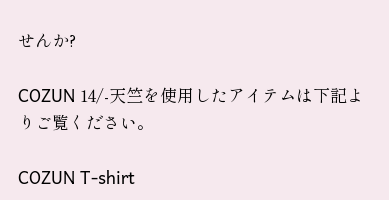せんか?

COZUN 14/-天竺を使用したアイテムは下記よりご覧ください。

COZUN T-shirt